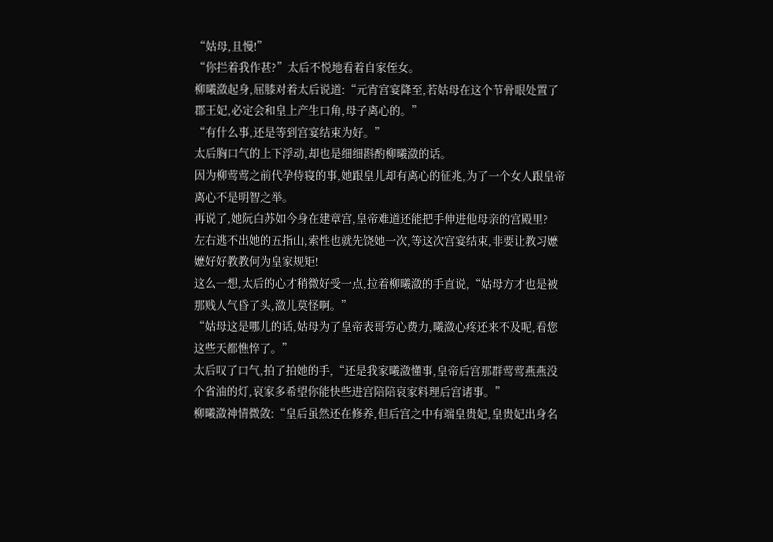“姑母,且慢!”
“你拦着我作甚?”太后不悦地看着自家侄女。
柳曦潋起身,屈膝对着太后说道:“元宵宫宴降至,若姑母在这个节骨眼处置了郡王妃,必定会和皇上产生口角,母子离心的。”
“有什么事,还是等到宫宴结束为好。”
太后胸口气的上下浮动,却也是细细斟酌柳曦潋的话。
因为柳莺莺之前代孕侍寝的事,她跟皇儿却有离心的征兆,为了一个女人跟皇帝离心不是明智之举。
再说了,她阮白苏如今身在建章宫,皇帝难道还能把手伸进他母亲的宫殿里?
左右逃不出她的五指山,索性也就先饶她一次,等这次宫宴结束,非要让教习嬷嬷好好教教何为皇家规矩!
这么一想,太后的心才稍微好受一点,拉着柳曦潋的手直说,“姑母方才也是被那贱人气昏了头,潋儿莫怪啊。”
“姑母这是哪儿的话,姑母为了皇帝表哥劳心费力,曦潋心疼还来不及呢,看您这些天都憔悴了。”
太后叹了口气,拍了拍她的手,“还是我家曦潋懂事,皇帝后宫那群莺莺燕燕没个省油的灯,哀家多希望你能快些进宫陪陪哀家料理后宫诸事。”
柳曦潋神情微敛:“皇后虽然还在修养,但后宫之中有端皇贵妃,皇贵妃出身名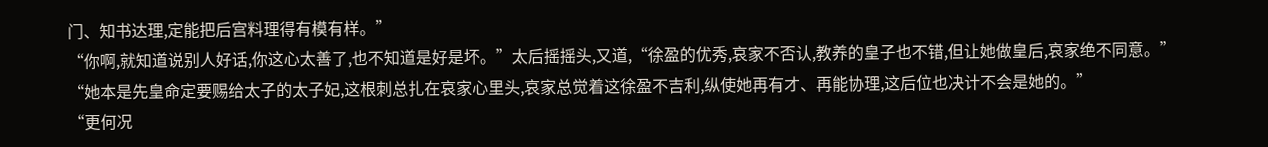门、知书达理,定能把后宫料理得有模有样。”
“你啊,就知道说别人好话,你这心太善了,也不知道是好是坏。”太后摇摇头,又道,“徐盈的优秀,哀家不否认,教养的皇子也不错,但让她做皇后,哀家绝不同意。”
“她本是先皇命定要赐给太子的太子妃,这根刺总扎在哀家心里头,哀家总觉着这徐盈不吉利,纵使她再有才、再能协理,这后位也决计不会是她的。”
“更何况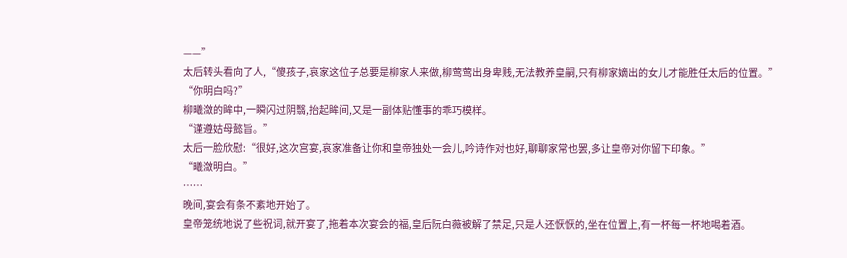——”
太后转头看向了人,“傻孩子,哀家这位子总要是柳家人来做,柳莺莺出身卑贱,无法教养皇嗣,只有柳家嫡出的女儿才能胜任太后的位置。”
“你明白吗?”
柳曦潋的眸中,一瞬闪过阴翳,抬起眸间,又是一副体贴懂事的乖巧模样。
“谨遵姑母懿旨。”
太后一脸欣慰:“很好,这次宫宴,哀家准备让你和皇帝独处一会儿,吟诗作对也好,聊聊家常也罢,多让皇帝对你留下印象。”
“曦潋明白。”
……
晚间,宴会有条不紊地开始了。
皇帝笼统地说了些祝词,就开宴了,拖着本次宴会的福,皇后阮白薇被解了禁足,只是人还恹恹的,坐在位置上,有一杯每一杯地喝着酒。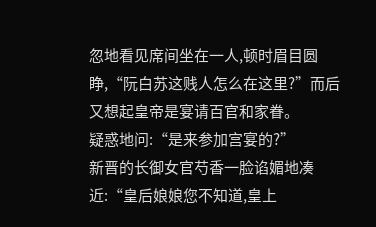忽地看见席间坐在一人,顿时眉目圆睁,“阮白苏这贱人怎么在这里?”而后又想起皇帝是宴请百官和家眷。
疑惑地问:“是来参加宫宴的?”
新晋的长御女官芍香一脸谄媚地凑近:“皇后娘娘您不知道,皇上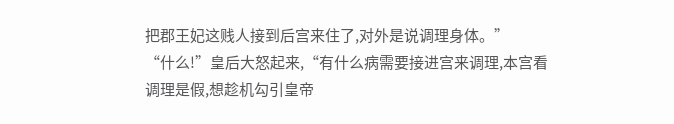把郡王妃这贱人接到后宫来住了,对外是说调理身体。”
“什么!”皇后大怒起来,“有什么病需要接进宫来调理,本宫看调理是假,想趁机勾引皇帝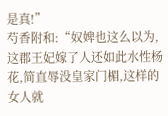是真!”
芍香附和:“奴婢也这么以为,这郡王妃嫁了人还如此水性杨花,简直辱没皇家门楣,这样的女人就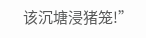该沉塘浸猪笼!”